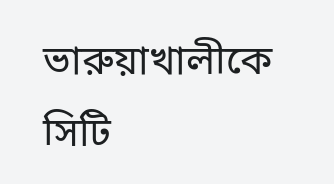ভারুয়াখালীকে সিটি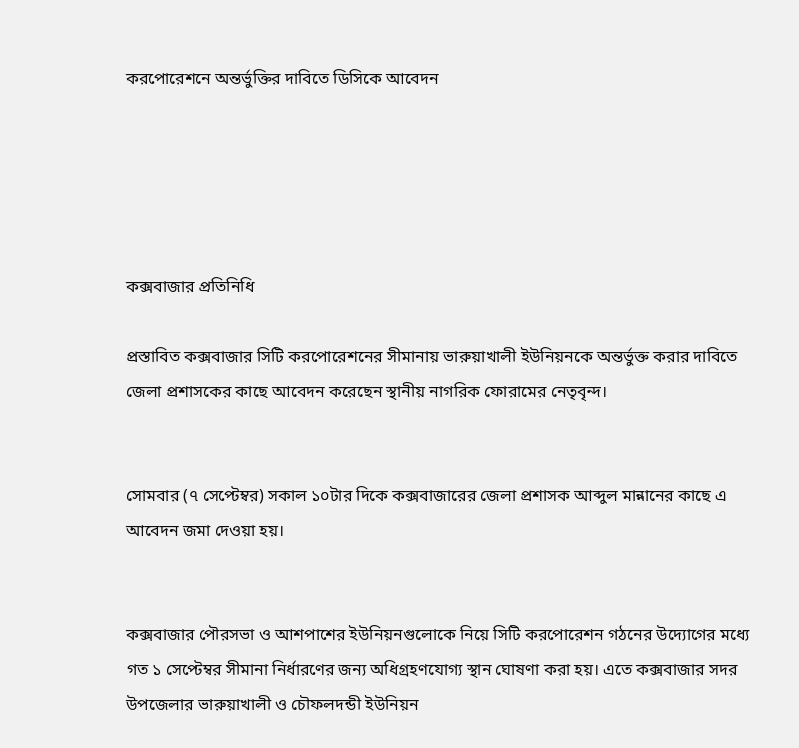করপোরেশনে অন্তর্ভুক্তির দাবিতে ডিসিকে আবেদন





কক্সবাজার প্রতিনিধি

প্রস্তাবিত কক্সবাজার সিটি করপোরেশনের সীমানায় ভারুয়াখালী ইউনিয়নকে অন্তর্ভুক্ত করার দাবিতে জেলা প্রশাসকের কাছে আবেদন করেছেন স্থানীয় নাগরিক ফোরামের নেতৃবৃন্দ।


সোমবার (৭ সেপ্টেম্বর) সকাল ১০টার দিকে কক্সবাজারের জেলা প্রশাসক আব্দুল মান্নানের কাছে এ আবেদন জমা দেওয়া হয়।


কক্সবাজার পৌরসভা ও আশপাশের ইউনিয়নগুলোকে নিয়ে সিটি করপোরেশন গঠনের উদ্যোগের মধ্যে গত ১ সেপ্টেম্বর সীমানা নির্ধারণের জন্য অধিগ্রহণযোগ্য স্থান ঘোষণা করা হয়। এতে কক্সবাজার সদর উপজেলার ভারুয়াখালী ও চৌফলদন্ডী ইউনিয়ন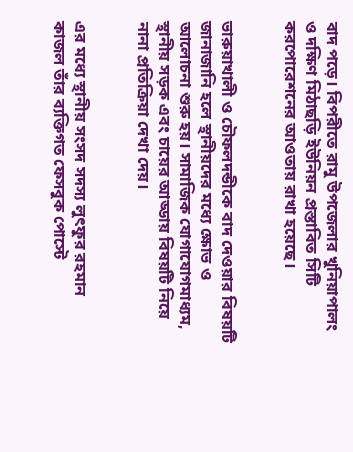বাদ পড়ে। বিপরীতে রামু উপজেলার খুনিয়াপালং ও দক্ষিণ মিঠাছড়ি ইউনিয়ন প্রস্তাবিত সিটি করপোরেশনের আওতায় রাখা হয়েছে।


ভারুয়াখালী ও চৌফলদন্ডীকে বাদ দেওয়ার বিষয়টি জানাজানি হলে স্থানীয়দের মধ্যে ক্ষোভ ও আলোচনা শুরু হয়। সামাজিক যোগাযোগমাধ্যম, স্থানীয় সড়ক এবং চায়ের আড্ডায় বিষয়টি নিয়ে নানা প্রতিক্রিয়া দেখা দেয়।


এর মধ্যে স্থানীয় সংসদ সদস্য লুৎফুর রহমান কাজল তাঁর ব্যক্তিগত ফেসবুক পোস্টে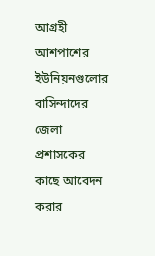আগ্রহী আশপাশের ইউনিয়নগুলোর বাসিন্দাদের জেলা প্রশাসকের কাছে আবেদন করার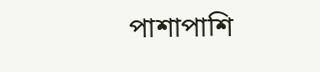পাশাপাশি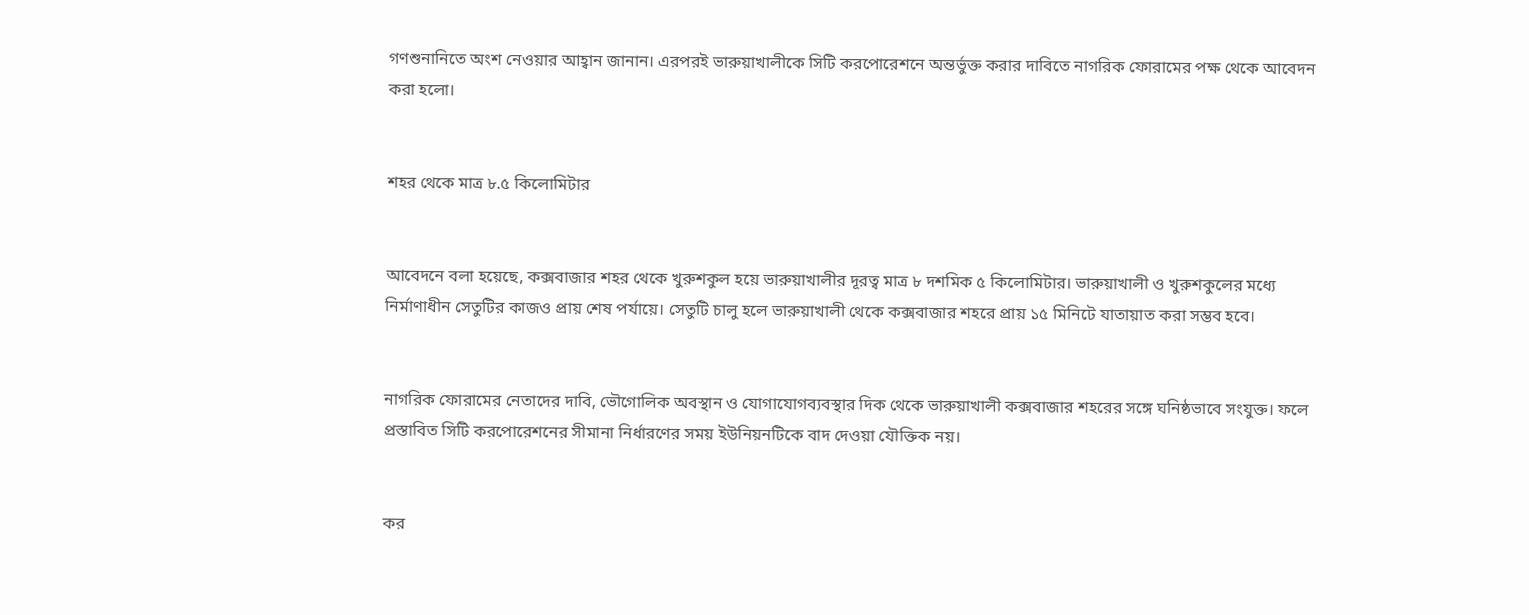গণশুনানিতে অংশ নেওয়ার আহ্বান জানান। এরপরই ভারুয়াখালীকে সিটি করপোরেশনে অন্তর্ভুক্ত করার দাবিতে নাগরিক ফোরামের পক্ষ থেকে আবেদন করা হলো।


শহর থেকে মাত্র ৮.৫ কিলোমিটার


আবেদনে বলা হয়েছে, কক্সবাজার শহর থেকে খুরুশকুল হয়ে ভারুয়াখালীর দূরত্ব মাত্র ৮ দশমিক ৫ কিলোমিটার। ভারুয়াখালী ও খুরুশকুলের মধ্যে নির্মাণাধীন সেতুটির কাজও প্রায় শেষ পর্যায়ে। সেতুটি চালু হলে ভারুয়াখালী থেকে কক্সবাজার শহরে প্রায় ১৫ মিনিটে যাতায়াত করা সম্ভব হবে।


নাগরিক ফোরামের নেতাদের দাবি, ভৌগোলিক অবস্থান ও যোগাযোগব্যবস্থার দিক থেকে ভারুয়াখালী কক্সবাজার শহরের সঙ্গে ঘনিষ্ঠভাবে সংযুক্ত। ফলে প্রস্তাবিত সিটি করপোরেশনের সীমানা নির্ধারণের সময় ইউনিয়নটিকে বাদ দেওয়া যৌক্তিক নয়।


কর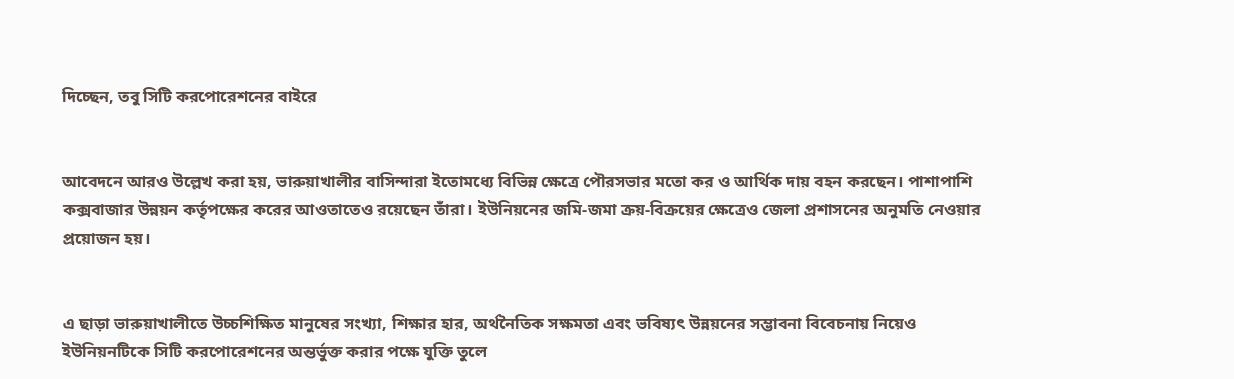দিচ্ছেন, তবু সিটি করপোরেশনের বাইরে


আবেদনে আরও উল্লেখ করা হয়, ভারুয়াখালীর বাসিন্দারা ইতোমধ্যে বিভিন্ন ক্ষেত্রে পৌরসভার মতো কর ও আর্থিক দায় বহন করছেন। পাশাপাশি কক্সবাজার উন্নয়ন কর্তৃপক্ষের করের আওতাতেও রয়েছেন তাঁরা। ইউনিয়নের জমি-জমা ক্রয়-বিক্রয়ের ক্ষেত্রেও জেলা প্রশাসনের অনুমতি নেওয়ার প্রয়োজন হয়।


এ ছাড়া ভারুয়াখালীতে উচ্চশিক্ষিত মানুষের সংখ্যা, শিক্ষার হার, অর্থনৈতিক সক্ষমতা এবং ভবিষ্যৎ উন্নয়নের সম্ভাবনা বিবেচনায় নিয়েও ইউনিয়নটিকে সিটি করপোরেশনের অন্তর্ভুক্ত করার পক্ষে যুক্তি তুলে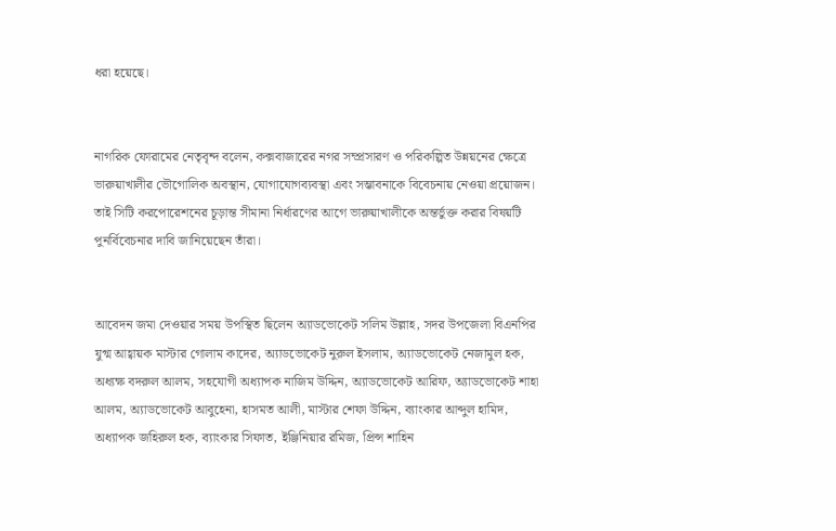ধরা হয়েছে।


নাগরিক ফোরামের নেতৃবৃন্দ বলেন, কক্সবাজারের নগর সম্প্রসারণ ও পরিকল্পিত উন্নয়নের ক্ষেত্রে ভারুয়াখালীর ভৌগোলিক অবস্থান, যোগাযোগব্যবস্থা এবং সম্ভাবনাকে বিবেচনায় নেওয়া প্রয়োজন। তাই সিটি করপোরেশনের চূড়ান্ত সীমানা নির্ধারণের আগে ভারুয়াখালীকে অন্তর্ভুক্ত করার বিষয়টি পুনর্বিবেচনার দাবি জানিয়েছেন তাঁরা।


আবেদন জমা দেওয়ার সময় উপস্থিত ছিলেন অ্যাডভোকেট সলিম উল্লাহ, সদর উপজেলা বিএনপির যুগ্ম আহ্বায়ক মাস্টার গোলাম কাদের, অ্যাডভোকেট নুরুল ইসলাম, অ্যাডভোকেট নেজামুল হক, অধ্যক্ষ বদরুল আলম, সহযোগী অধ্যাপক নাজিম উদ্দিন, অ্যাডভোকেট আরিফ, অ্যাডভোকেট শাহা আলম, অ্যাডভোকেট আবুহেনা, হাসমত আলী, মাস্টার শেফা উদ্দিন, ব্যাংকার আব্দুল হামিদ, অধ্যাপক জহিরুল হক, ব্যাংকার সিফাত, ইঞ্জিনিয়ার রমিজ, প্রিন্স শাহিন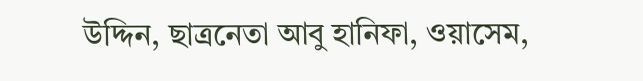উদ্দিন, ছাত্রনেতা আবু হানিফা, ওয়াসেম,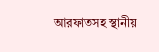আরফাতসহ স্থানীয়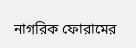নাগরিক ফোরামের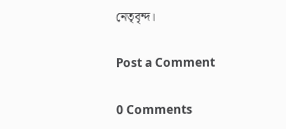নেতৃবৃন্দ।

Post a Comment

0 Comments